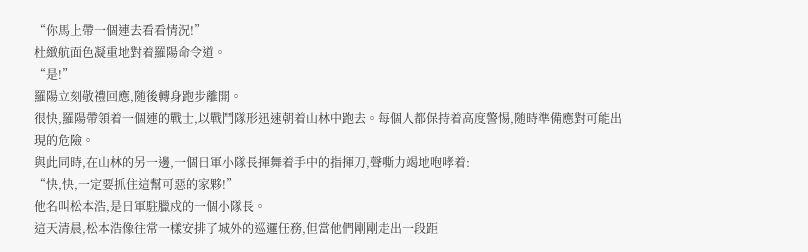“你馬上帶一個連去看看情況!”
杜緻航面色凝重地對着羅陽命令道。
“是!”
羅陽立刻敬禮回應,随後轉身跑步離開。
很快,羅陽帶領着一個連的戰士,以戰鬥隊形迅速朝着山林中跑去。每個人都保持着高度警惕,随時準備應對可能出現的危險。
與此同時,在山林的另一邊,一個日軍小隊長揮舞着手中的指揮刀,聲嘶力竭地咆哮着:
“快,快,一定要抓住這幫可惡的家夥!”
他名叫松本浩,是日軍駐臘戍的一個小隊長。
這天清晨,松本浩像往常一樣安排了城外的巡邏任務,但當他們剛剛走出一段距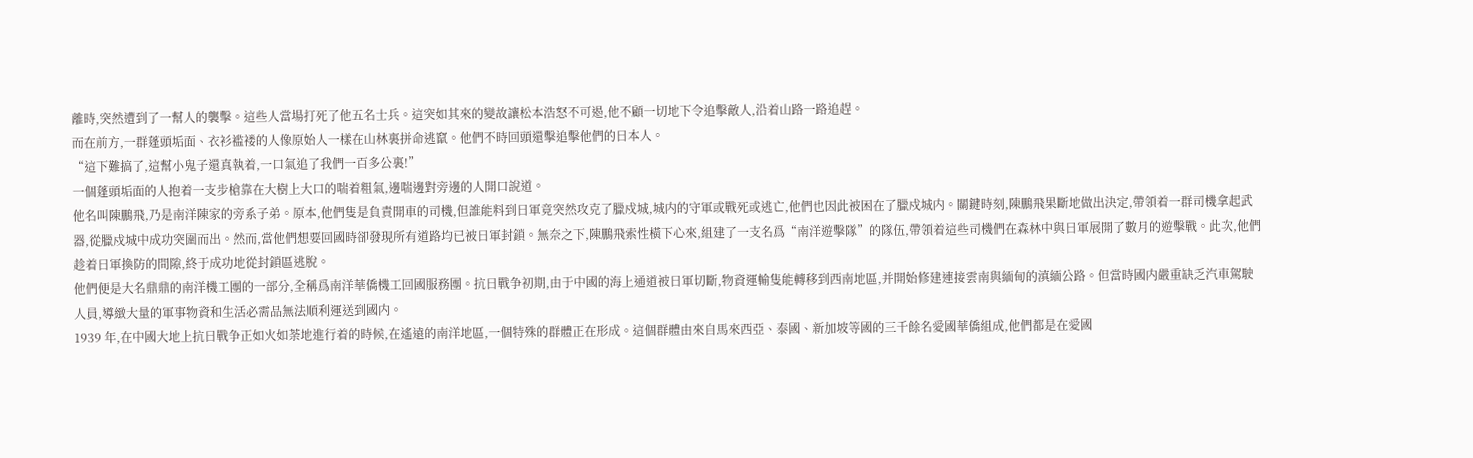離時,突然遭到了一幫人的襲擊。這些人當場打死了他五名士兵。這突如其來的變故讓松本浩怒不可遏,他不顧一切地下令追擊敵人,沿着山路一路追趕。
而在前方,一群蓬頭垢面、衣衫褴褛的人像原始人一樣在山林裏拼命逃竄。他們不時回頭還擊追擊他們的日本人。
“這下難搞了,這幫小鬼子還真執着,一口氣追了我們一百多公裏!”
一個蓬頭垢面的人抱着一支步槍靠在大樹上大口的喘着粗氣,邊喘邊對旁邊的人開口說道。
他名叫陳鵬飛,乃是南洋陳家的旁系子弟。原本,他們隻是負責開車的司機,但誰能料到日軍竟突然攻克了臘戍城,城内的守軍或戰死或逃亡,他們也因此被困在了臘戍城内。關鍵時刻,陳鵬飛果斷地做出決定,帶領着一群司機拿起武器,從臘戍城中成功突圍而出。然而,當他們想要回國時卻發現所有道路均已被日軍封鎖。無奈之下,陳鵬飛索性橫下心來,組建了一支名爲“南洋遊擊隊”的隊伍,帶領着這些司機們在森林中與日軍展開了數月的遊擊戰。此次,他們趁着日軍換防的間隙,終于成功地從封鎖區逃脫。
他們便是大名鼎鼎的南洋機工團的一部分,全稱爲南洋華僑機工回國服務團。抗日戰争初期,由于中國的海上通道被日軍切斷,物資運輸隻能轉移到西南地區,并開始修建連接雲南與緬甸的滇緬公路。但當時國内嚴重缺乏汽車駕駛人員,導緻大量的軍事物資和生活必需品無法順利運送到國内。
1939 年,在中國大地上抗日戰争正如火如荼地進行着的時候,在遙遠的南洋地區,一個特殊的群體正在形成。這個群體由來自馬來西亞、泰國、新加坡等國的三千餘名愛國華僑組成,他們都是在愛國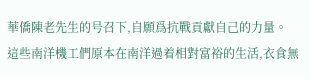華僑陳老先生的号召下,自願爲抗戰貢獻自己的力量。
這些南洋機工們原本在南洋過着相對富裕的生活,衣食無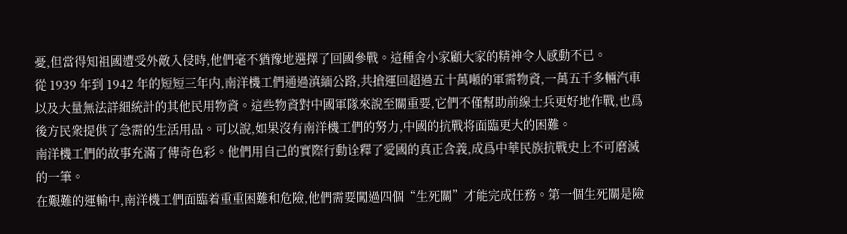憂,但當得知祖國遭受外敵入侵時,他們毫不猶豫地選擇了回國參戰。這種舍小家顧大家的精神令人感動不已。
從 1939 年到 1942 年的短短三年内,南洋機工們通過滇緬公路,共搶運回超過五十萬噸的軍需物資,一萬五千多輛汽車以及大量無法詳細統計的其他民用物資。這些物資對中國軍隊來說至關重要,它們不僅幫助前線士兵更好地作戰,也爲後方民衆提供了急需的生活用品。可以說,如果沒有南洋機工們的努力,中國的抗戰将面臨更大的困難。
南洋機工們的故事充滿了傳奇色彩。他們用自己的實際行動诠釋了愛國的真正含義,成爲中華民族抗戰史上不可磨滅的一筆。
在艱難的運輸中,南洋機工們面臨着重重困難和危險,他們需要闖過四個“生死關”才能完成任務。第一個生死關是險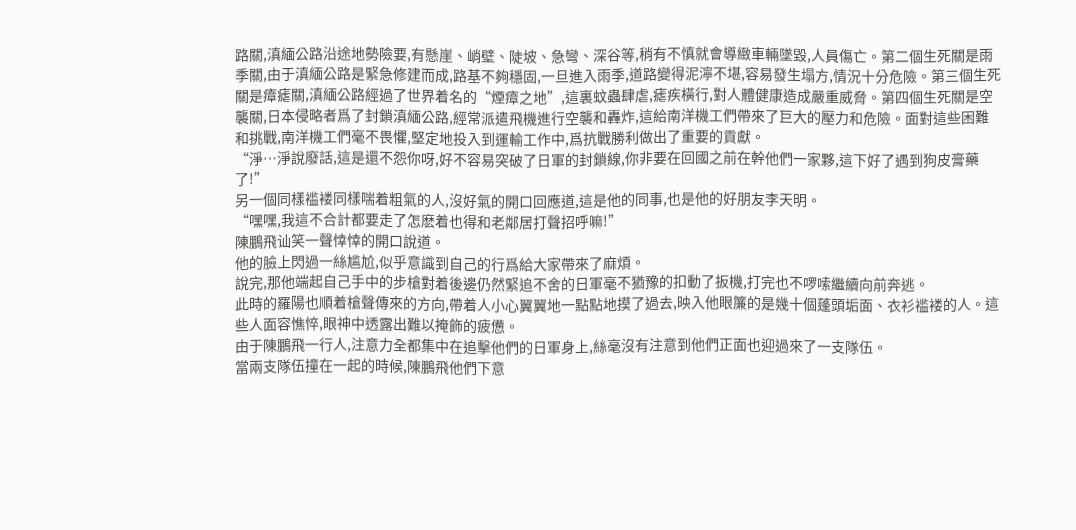路關,滇緬公路沿途地勢險要,有懸崖、峭壁、陡坡、急彎、深谷等,稍有不慎就會導緻車輛墜毀,人員傷亡。第二個生死關是雨季關,由于滇緬公路是緊急修建而成,路基不夠穩固,一旦進入雨季,道路變得泥濘不堪,容易發生塌方,情況十分危險。第三個生死關是瘴瘧關,滇緬公路經過了世界着名的“煙瘴之地”,這裏蚊蟲肆虐,瘧疾橫行,對人體健康造成嚴重威脅。第四個生死關是空襲關,日本侵略者爲了封鎖滇緬公路,經常派遣飛機進行空襲和轟炸,這給南洋機工們帶來了巨大的壓力和危險。面對這些困難和挑戰,南洋機工們毫不畏懼,堅定地投入到運輸工作中,爲抗戰勝利做出了重要的貢獻。
“淨…淨說廢話,這是還不怨你呀,好不容易突破了日軍的封鎖線,你非要在回國之前在幹他們一家夥,這下好了遇到狗皮膏藥了!”
另一個同樣褴褛同樣喘着粗氣的人,沒好氣的開口回應道,這是他的同事,也是他的好朋友李天明。
“嘿嘿,我這不合計都要走了怎麽着也得和老鄰居打聲招呼嘛!”
陳鵬飛讪笑一聲悻悻的開口說道。
他的臉上閃過一絲尴尬,似乎意識到自己的行爲給大家帶來了麻煩。
說完,那他端起自己手中的步槍對着後邊仍然緊追不舍的日軍毫不猶豫的扣動了扳機,打完也不啰嗦繼續向前奔逃。
此時的羅陽也順着槍聲傳來的方向,帶着人小心翼翼地一點點地摸了過去,映入他眼簾的是幾十個蓬頭垢面、衣衫褴褛的人。這些人面容憔悴,眼神中透露出難以掩飾的疲憊。
由于陳鵬飛一行人,注意力全都集中在追擊他們的日軍身上,絲毫沒有注意到他們正面也迎過來了一支隊伍。
當兩支隊伍撞在一起的時候,陳鵬飛他們下意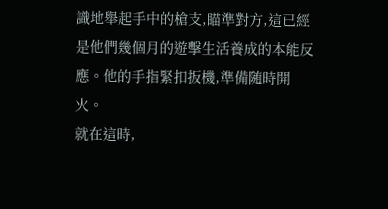識地舉起手中的槍支,瞄準對方,這已經是他們幾個月的遊擊生活養成的本能反應。他的手指緊扣扳機,準備随時開火。
就在這時,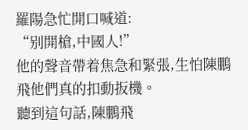羅陽急忙開口喊道:
“别開槍,中國人!”
他的聲音帶着焦急和緊張,生怕陳鵬飛他們真的扣動扳機。
聽到這句話,陳鵬飛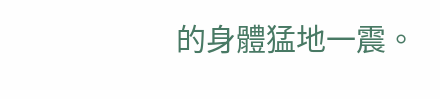的身體猛地一震。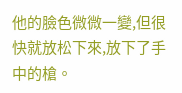他的臉色微微一變,但很快就放松下來,放下了手中的槍。